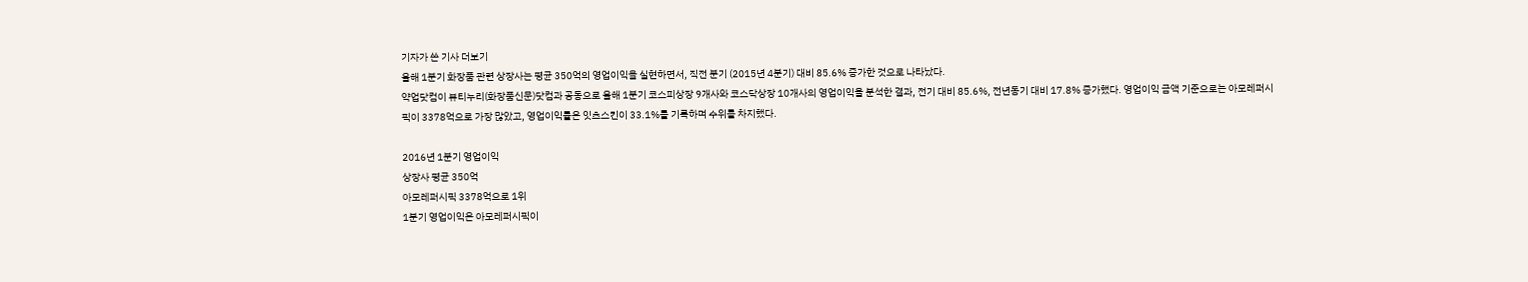기자가 쓴 기사 더보기
올해 1분기 화장품 관련 상장사는 평균 350억의 영업이익을 실현하면서, 직전 분기 (2015년 4분기) 대비 85.6% 증가한 것으로 나타났다.
약업닷컴이 뷰티누리(화장품신문)닷컴과 공동으로 올해 1분기 코스피상장 9개사와 코스닥상장 10개사의 영업이익을 분석한 결과, 전기 대비 85.6%, 전년동기 대비 17.8% 증가했다. 영업이익 금액 기준으로는 아모레퍼시픽이 3378억으로 가장 많았고, 영업이익률은 잇츠스킨이 33.1%를 기록하며 수위를 차지했다.

2016년 1분기 영업이익
상장사 평균 350억
아모레퍼시픽 3378억으로 1위
1분기 영업이익은 아모레퍼시픽이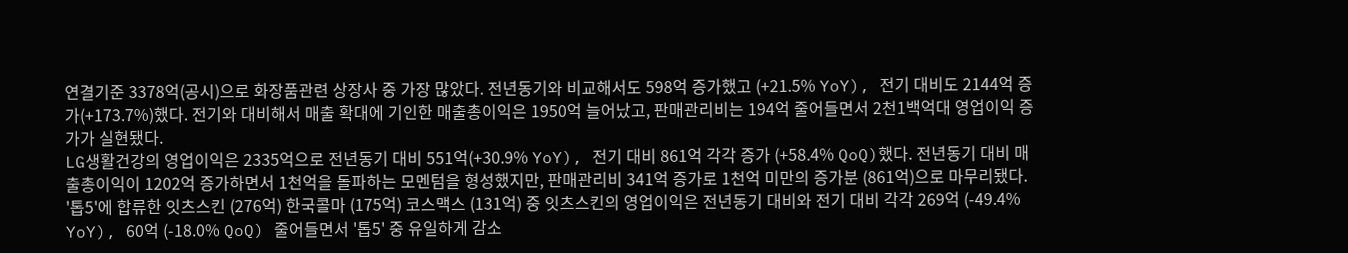연결기준 3378억(공시)으로 화장품관련 상장사 중 가장 많았다. 전년동기와 비교해서도 598억 증가했고 (+21.5% YoY), 전기 대비도 2144억 증가(+173.7%)했다. 전기와 대비해서 매출 확대에 기인한 매출총이익은 1950억 늘어났고, 판매관리비는 194억 줄어들면서 2천1백억대 영업이익 증가가 실현됐다.
LG생활건강의 영업이익은 2335억으로 전년동기 대비 551억(+30.9% YoY), 전기 대비 861억 각각 증가 (+58.4% QoQ)했다. 전년동기 대비 매출총이익이 1202억 증가하면서 1천억을 돌파하는 모멘텀을 형성했지만, 판매관리비 341억 증가로 1천억 미만의 증가분 (861억)으로 마무리됐다.
'톱5'에 합류한 잇츠스킨 (276억) 한국콜마 (175억) 코스맥스 (131억) 중 잇츠스킨의 영업이익은 전년동기 대비와 전기 대비 각각 269억 (-49.4% YoY), 60억 (-18.0% QoQ) 줄어들면서 '톱5' 중 유일하게 감소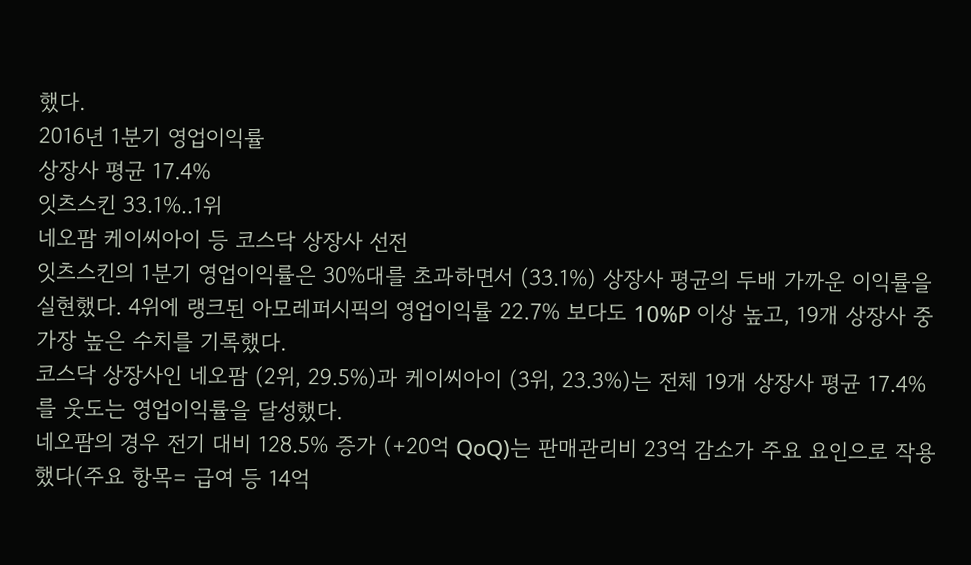했다.
2016년 1분기 영업이익률
상장사 평균 17.4%
잇츠스킨 33.1%..1위
네오팜 케이씨아이 등 코스닥 상장사 선전
잇츠스킨의 1분기 영업이익률은 30%대를 초과하면서 (33.1%) 상장사 평균의 두배 가까운 이익률을 실현했다. 4위에 랭크된 아모레퍼시픽의 영업이익률 22.7% 보다도 10%P 이상 높고, 19개 상장사 중 가장 높은 수치를 기록했다.
코스닥 상장사인 네오팜 (2위, 29.5%)과 케이씨아이 (3위, 23.3%)는 전체 19개 상장사 평균 17.4%를 웃도는 영업이익률을 달성했다.
네오팜의 경우 전기 대비 128.5% 증가 (+20억 QoQ)는 판매관리비 23억 감소가 주요 요인으로 작용했다(주요 항목= 급여 등 14억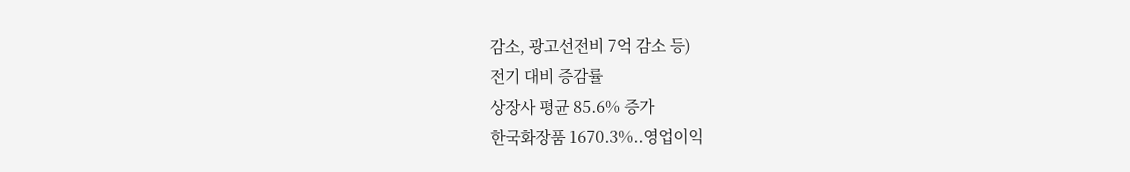감소, 광고선전비 7억 감소 등)
전기 대비 증감률
상장사 평균 85.6% 증가
한국화장품 1670.3%..영업이익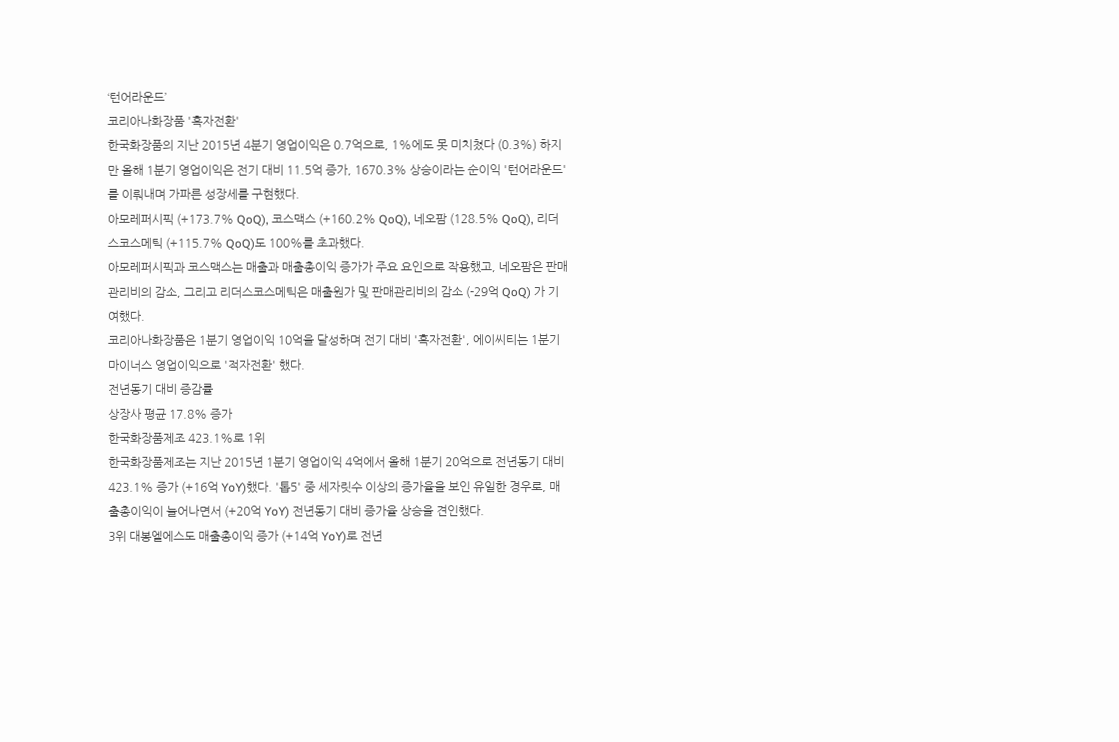‘턴어라운드’
코리아나화장품 '흑자전환'
한국화장품의 지난 2015년 4분기 영업이익은 0.7억으로, 1%에도 못 미치쳤다 (0.3%) 하지만 올해 1분기 영업이익은 전기 대비 11.5억 증가, 1670.3% 상승이라는 순이익 '턴어라운드'를 이뤄내며 가파른 성장세를 구현했다.
아모레퍼시픽 (+173.7% QoQ), 코스맥스 (+160.2% QoQ), 네오팜 (128.5% QoQ), 리더스코스메틱 (+115.7% QoQ)도 100%를 초과했다.
아모레퍼시픽과 코스맥스는 매출과 매출총이익 증가가 주요 요인으로 작용했고, 네오팜은 판매관리비의 감소, 그리고 리더스코스메틱은 매출원가 및 판매관리비의 감소 (-29억 QoQ) 가 기여했다.
코리아나화장품은 1분기 영업이익 10억을 달성하며 전기 대비 '흑자전환', 에이씨티는 1분기 마이너스 영업이익으로 '적자전환' 했다.
전년동기 대비 증감률
상장사 평균 17.8% 증가
한국화장품제조 423.1%로 1위
한국화장품제조는 지난 2015년 1분기 영업이익 4억에서 올해 1분기 20억으로 전년동기 대비 423.1% 증가 (+16억 YoY)했다. '톱5' 중 세자릿수 이상의 증가율을 보인 유일한 경우로, 매출총이익이 늘어나면서 (+20억 YoY) 전년동기 대비 증가율 상승을 견인했다.
3위 대봉엘에스도 매출총이익 증가 (+14억 YoY)로 전년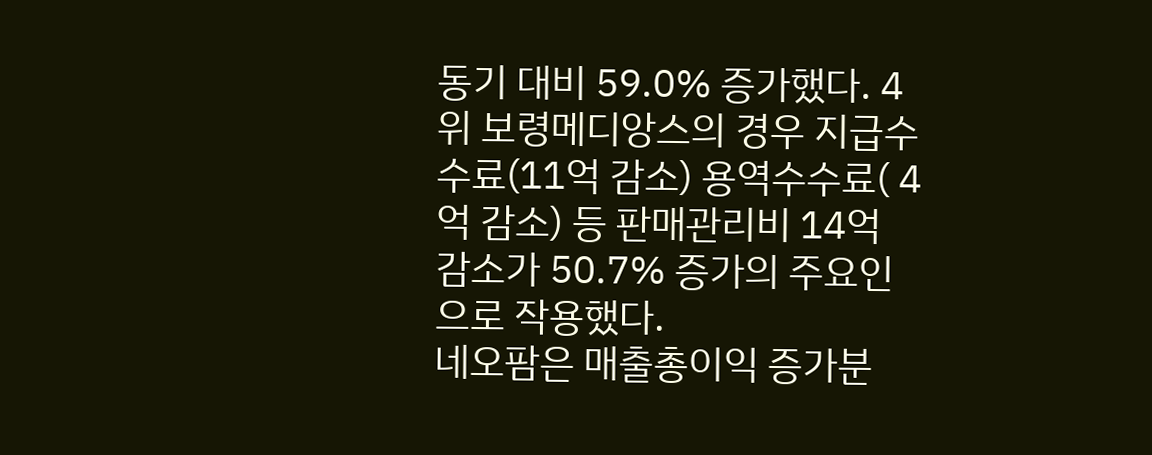동기 대비 59.0% 증가했다. 4위 보령메디앙스의 경우 지급수수료(11억 감소) 용역수수료( 4억 감소) 등 판매관리비 14억 감소가 50.7% 증가의 주요인으로 작용했다.
네오팜은 매출총이익 증가분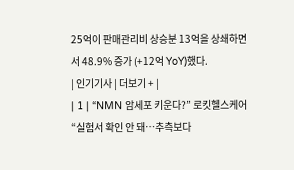25억이 판매관리비 상승분 13억을 상쇄하면서 48.9% 증가 (+12억 YoY)했다.
| 인기기사 | 더보기 + |
| 1 | “NMN 암세포 키운다?” 로킷헬스케어 “실험서 확인 안 돼…추측보다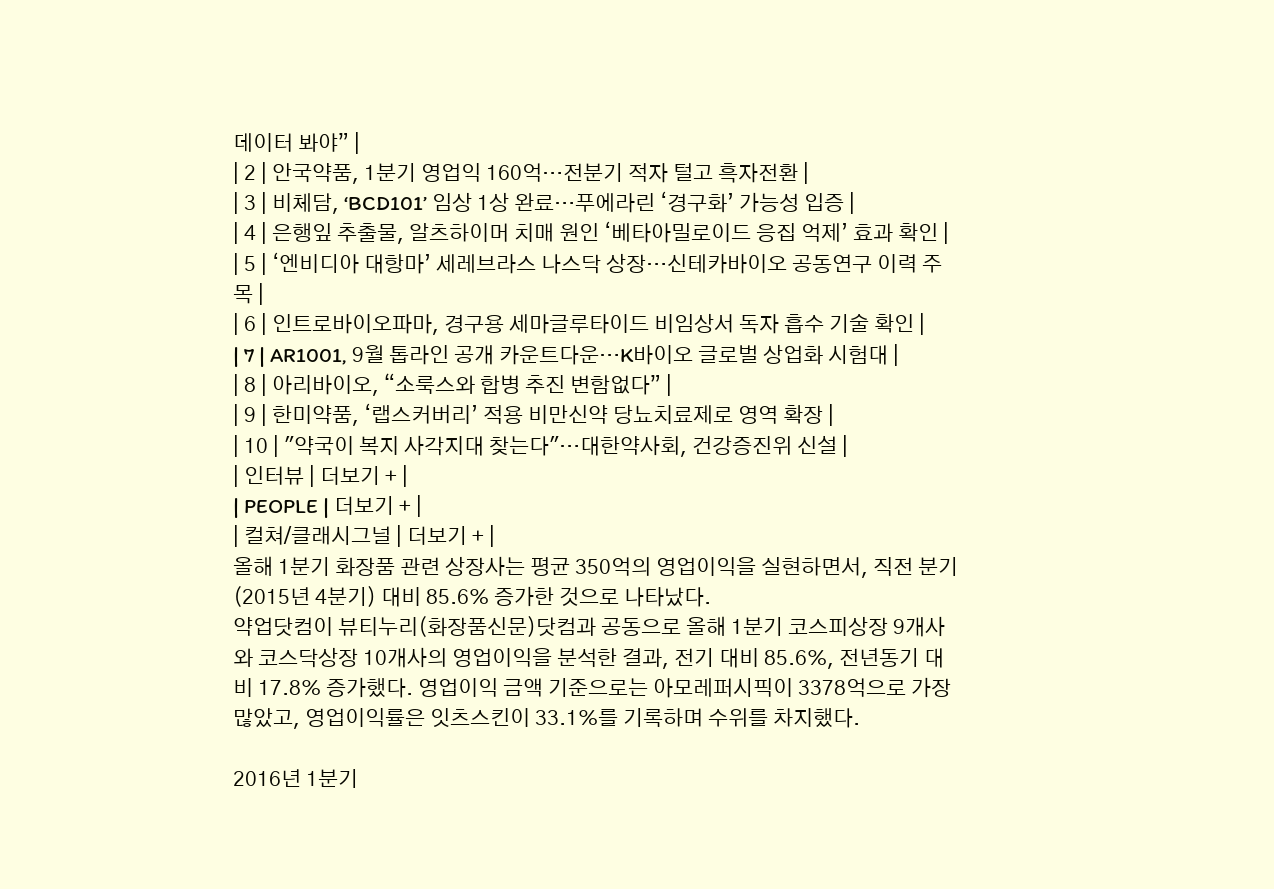데이터 봐야” |
| 2 | 안국약품, 1분기 영업익 160억…전분기 적자 털고 흑자전환 |
| 3 | 비체담, ‘BCD101’ 임상 1상 완료…푸에라린 ‘경구화’ 가능성 입증 |
| 4 | 은행잎 추출물, 알츠하이머 치매 원인 ‘베타아밀로이드 응집 억제’ 효과 확인 |
| 5 | ‘엔비디아 대항마’ 세레브라스 나스닥 상장…신테카바이오 공동연구 이력 주목 |
| 6 | 인트로바이오파마, 경구용 세마글루타이드 비임상서 독자 흡수 기술 확인 |
| 7 | AR1001, 9월 톱라인 공개 카운트다운…K바이오 글로벌 상업화 시험대 |
| 8 | 아리바이오, “소룩스와 합병 추진 변함없다” |
| 9 | 한미약품, ‘랩스커버리’ 적용 비만신약 당뇨치료제로 영역 확장 |
| 10 | "약국이 복지 사각지대 찾는다"…대한약사회, 건강증진위 신설 |
| 인터뷰 | 더보기 + |
| PEOPLE | 더보기 + |
| 컬쳐/클래시그널 | 더보기 + |
올해 1분기 화장품 관련 상장사는 평균 350억의 영업이익을 실현하면서, 직전 분기 (2015년 4분기) 대비 85.6% 증가한 것으로 나타났다.
약업닷컴이 뷰티누리(화장품신문)닷컴과 공동으로 올해 1분기 코스피상장 9개사와 코스닥상장 10개사의 영업이익을 분석한 결과, 전기 대비 85.6%, 전년동기 대비 17.8% 증가했다. 영업이익 금액 기준으로는 아모레퍼시픽이 3378억으로 가장 많았고, 영업이익률은 잇츠스킨이 33.1%를 기록하며 수위를 차지했다.

2016년 1분기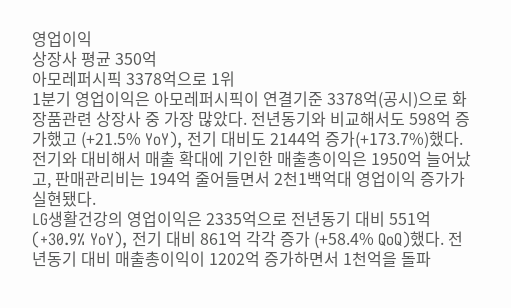영업이익
상장사 평균 350억
아모레퍼시픽 3378억으로 1위
1분기 영업이익은 아모레퍼시픽이 연결기준 3378억(공시)으로 화장품관련 상장사 중 가장 많았다. 전년동기와 비교해서도 598억 증가했고 (+21.5% YoY), 전기 대비도 2144억 증가(+173.7%)했다. 전기와 대비해서 매출 확대에 기인한 매출총이익은 1950억 늘어났고, 판매관리비는 194억 줄어들면서 2천1백억대 영업이익 증가가 실현됐다.
LG생활건강의 영업이익은 2335억으로 전년동기 대비 551억(+30.9% YoY), 전기 대비 861억 각각 증가 (+58.4% QoQ)했다. 전년동기 대비 매출총이익이 1202억 증가하면서 1천억을 돌파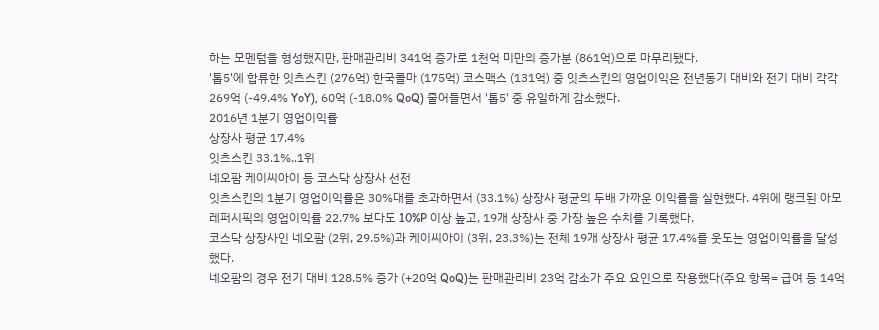하는 모멘텀을 형성했지만, 판매관리비 341억 증가로 1천억 미만의 증가분 (861억)으로 마무리됐다.
'톱5'에 합류한 잇츠스킨 (276억) 한국콜마 (175억) 코스맥스 (131억) 중 잇츠스킨의 영업이익은 전년동기 대비와 전기 대비 각각 269억 (-49.4% YoY), 60억 (-18.0% QoQ) 줄어들면서 '톱5' 중 유일하게 감소했다.
2016년 1분기 영업이익률
상장사 평균 17.4%
잇츠스킨 33.1%..1위
네오팜 케이씨아이 등 코스닥 상장사 선전
잇츠스킨의 1분기 영업이익률은 30%대를 초과하면서 (33.1%) 상장사 평균의 두배 가까운 이익률을 실현했다. 4위에 랭크된 아모레퍼시픽의 영업이익률 22.7% 보다도 10%P 이상 높고, 19개 상장사 중 가장 높은 수치를 기록했다.
코스닥 상장사인 네오팜 (2위, 29.5%)과 케이씨아이 (3위, 23.3%)는 전체 19개 상장사 평균 17.4%를 웃도는 영업이익률을 달성했다.
네오팜의 경우 전기 대비 128.5% 증가 (+20억 QoQ)는 판매관리비 23억 감소가 주요 요인으로 작용했다(주요 항목= 급여 등 14억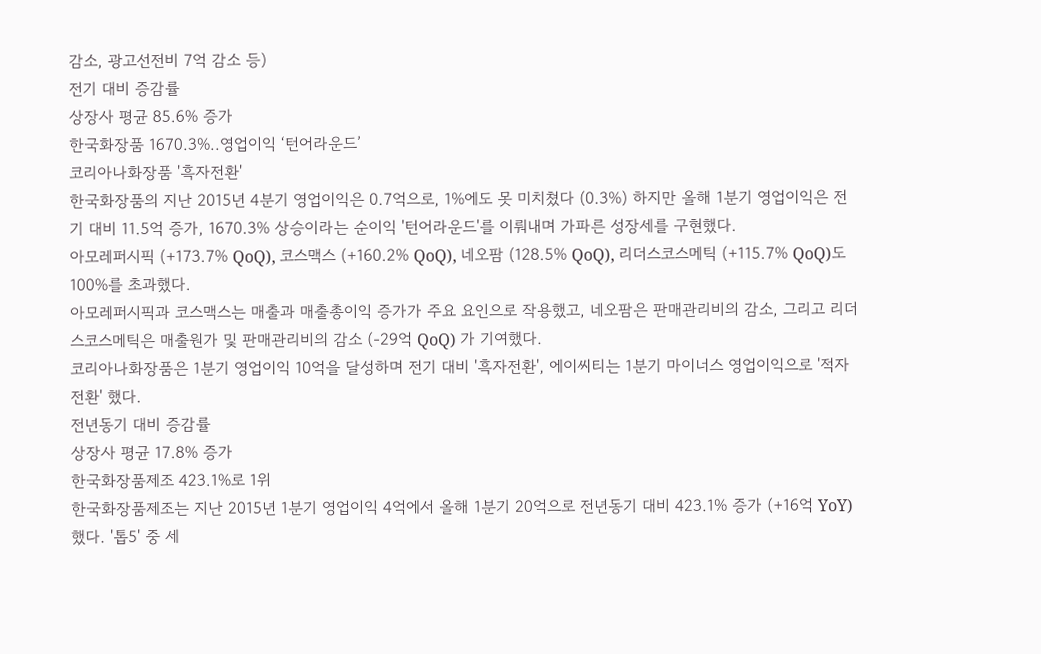감소, 광고선전비 7억 감소 등)
전기 대비 증감률
상장사 평균 85.6% 증가
한국화장품 1670.3%..영업이익 ‘턴어라운드’
코리아나화장품 '흑자전환'
한국화장품의 지난 2015년 4분기 영업이익은 0.7억으로, 1%에도 못 미치쳤다 (0.3%) 하지만 올해 1분기 영업이익은 전기 대비 11.5억 증가, 1670.3% 상승이라는 순이익 '턴어라운드'를 이뤄내며 가파른 성장세를 구현했다.
아모레퍼시픽 (+173.7% QoQ), 코스맥스 (+160.2% QoQ), 네오팜 (128.5% QoQ), 리더스코스메틱 (+115.7% QoQ)도 100%를 초과했다.
아모레퍼시픽과 코스맥스는 매출과 매출총이익 증가가 주요 요인으로 작용했고, 네오팜은 판매관리비의 감소, 그리고 리더스코스메틱은 매출원가 및 판매관리비의 감소 (-29억 QoQ) 가 기여했다.
코리아나화장품은 1분기 영업이익 10억을 달성하며 전기 대비 '흑자전환', 에이씨티는 1분기 마이너스 영업이익으로 '적자전환' 했다.
전년동기 대비 증감률
상장사 평균 17.8% 증가
한국화장품제조 423.1%로 1위
한국화장품제조는 지난 2015년 1분기 영업이익 4억에서 올해 1분기 20억으로 전년동기 대비 423.1% 증가 (+16억 YoY)했다. '톱5' 중 세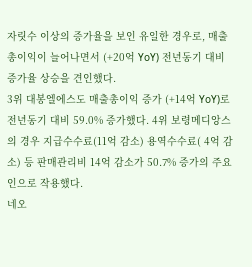자릿수 이상의 증가율을 보인 유일한 경우로, 매출총이익이 늘어나면서 (+20억 YoY) 전년동기 대비 증가율 상승을 견인했다.
3위 대봉엘에스도 매출총이익 증가 (+14억 YoY)로 전년동기 대비 59.0% 증가했다. 4위 보령메디앙스의 경우 지급수수료(11억 감소) 용역수수료( 4억 감소) 등 판매관리비 14억 감소가 50.7% 증가의 주요인으로 작용했다.
네오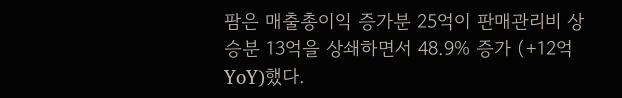팜은 매출총이익 증가분 25억이 판매관리비 상승분 13억을 상쇄하면서 48.9% 증가 (+12억 YoY)했다.